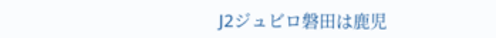J2ジュビロ磐田は鹿児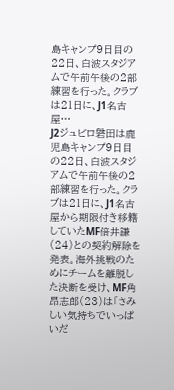島キャンプ9日目の22日、白波スタジアムで午前午後の2部練習を行った。クラブは21日に、J1名古屋…
J2ジュビロ磐田は鹿児島キャンプ9日目の22日、白波スタジアムで午前午後の2部練習を行った。クラブは21日に、J1名古屋から期限付き移籍していたMF倍井謙(24)との契約解除を発表。海外挑戦のためにチームを離脱した決断を受け、MF角昂志郎(23)は「さみしい気持ちでいっぱいだ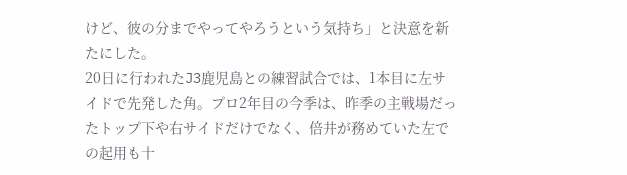けど、彼の分までやってやろうという気持ち」と決意を新たにした。
20日に行われたJ3鹿児島との練習試合では、1本目に左サイドで先発した角。プロ2年目の今季は、昨季の主戦場だったトップ下や右サイドだけでなく、倍井が務めていた左での起用も十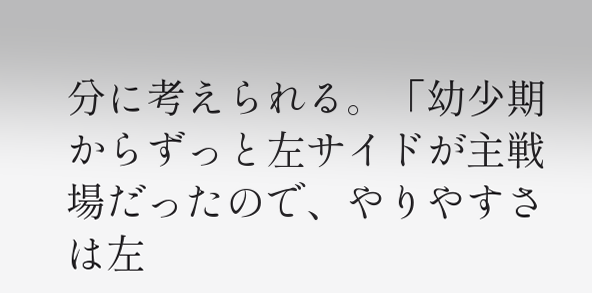分に考えられる。「幼少期からずっと左サイドが主戦場だったので、やりやすさは左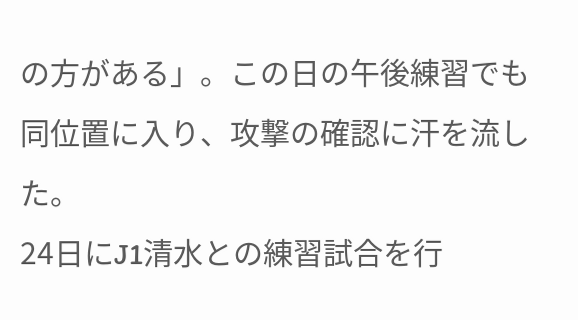の方がある」。この日の午後練習でも同位置に入り、攻撃の確認に汗を流した。
24日にJ1清水との練習試合を行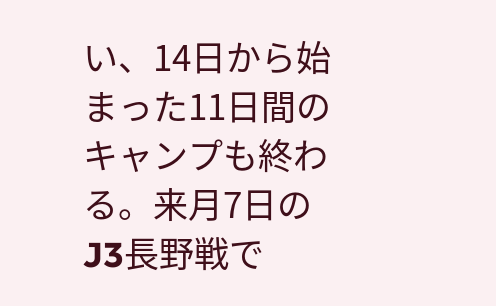い、14日から始まった11日間のキャンプも終わる。来月7日のJ3長野戦で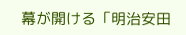幕が開ける「明治安田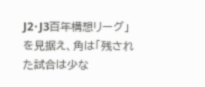J2・J3百年構想リーグ」を見据え、角は「残された試合は少な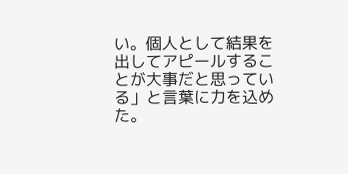い。個人として結果を出してアピールすることが大事だと思っている」と言葉に力を込めた。